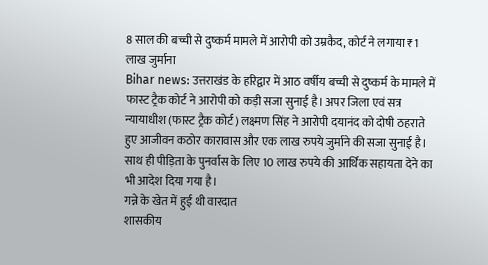8 साल की बच्ची से दुष्कर्म मामले में आरोपी को उम्रकैद, कोर्ट ने लगाया ₹1 लाख जुर्माना
Bihar news: उत्तराखंड के हरिद्वार में आठ वर्षीय बच्ची से दुष्कर्म के मामले में फास्ट ट्रैक कोर्ट ने आरोपी को कड़ी सजा सुनाई है। अपर जिला एवं सत्र न्यायाधीश (फास्ट ट्रैक कोर्ट) लक्ष्मण सिंह ने आरोपी दयानंद को दोषी ठहराते हुए आजीवन कठोर कारावास और एक लाख रुपये जुर्माने की सजा सुनाई है। साथ ही पीड़िता के पुनर्वास के लिए 10 लाख रुपये की आर्थिक सहायता देने का भी आदेश दिया गया है।
गन्ने के खेत में हुई थी वारदात
शासकीय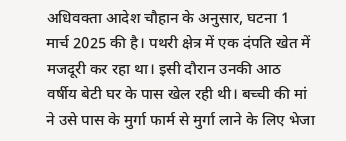अधिवक्ता आदेश चौहान के अनुसार, घटना 1 मार्च 2025 की है। पथरी क्षेत्र में एक दंपति खेत में मजदूरी कर रहा था। इसी दौरान उनकी आठ वर्षीय बेटी घर के पास खेल रही थी। बच्ची की मां ने उसे पास के मुर्गा फार्म से मुर्गा लाने के लिए भेजा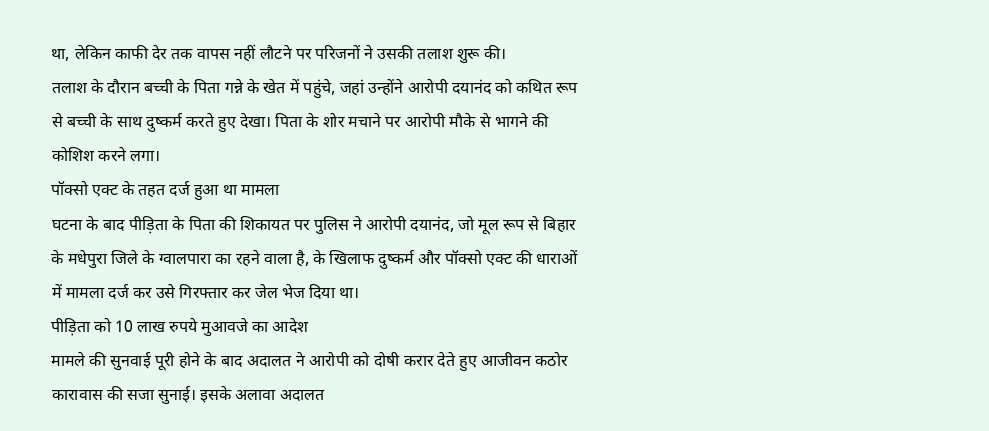था, लेकिन काफी देर तक वापस नहीं लौटने पर परिजनों ने उसकी तलाश शुरू की।
तलाश के दौरान बच्ची के पिता गन्ने के खेत में पहुंचे, जहां उन्होंने आरोपी दयानंद को कथित रूप से बच्ची के साथ दुष्कर्म करते हुए देखा। पिता के शोर मचाने पर आरोपी मौके से भागने की कोशिश करने लगा।
पॉक्सो एक्ट के तहत दर्ज हुआ था मामला
घटना के बाद पीड़िता के पिता की शिकायत पर पुलिस ने आरोपी दयानंद, जो मूल रूप से बिहार के मधेपुरा जिले के ग्वालपारा का रहने वाला है, के खिलाफ दुष्कर्म और पॉक्सो एक्ट की धाराओं में मामला दर्ज कर उसे गिरफ्तार कर जेल भेज दिया था।
पीड़िता को 10 लाख रुपये मुआवजे का आदेश
मामले की सुनवाई पूरी होने के बाद अदालत ने आरोपी को दोषी करार देते हुए आजीवन कठोर कारावास की सजा सुनाई। इसके अलावा अदालत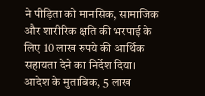ने पीड़िता को मानसिक, सामाजिक और शारीरिक क्षति की भरपाई के लिए 10 लाख रुपये की आर्थिक सहायता देने का निर्देश दिया। आदेश के मुताबिक, 5 लाख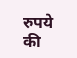रुपये की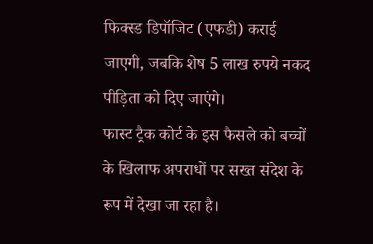फिक्स्ड डिपॉजिट (एफडी) कराई जाएगी, जबकि शेष 5 लाख रुपये नकद पीड़िता को दिए जाएंगे।
फास्ट ट्रैक कोर्ट के इस फैसले को बच्चों के खिलाफ अपराधों पर सख्त संदेश के रूप में देखा जा रहा है।